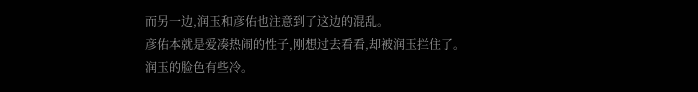而另一边,润玉和彦佑也注意到了这边的混乱。
彦佑本就是爱凑热闹的性子,刚想过去看看,却被润玉拦住了。
润玉的脸色有些冷。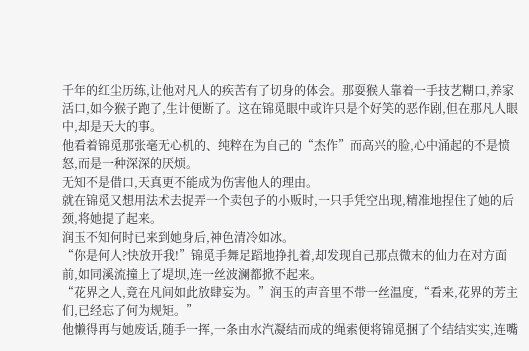千年的红尘历练,让他对凡人的疾苦有了切身的体会。那耍猴人靠着一手技艺糊口,养家活口,如今猴子跑了,生计便断了。这在锦觅眼中或许只是个好笑的恶作剧,但在那凡人眼中,却是天大的事。
他看着锦觅那张毫无心机的、纯粹在为自己的“杰作”而高兴的脸,心中涌起的不是愤怒,而是一种深深的厌烦。
无知不是借口,天真更不能成为伤害他人的理由。
就在锦觅又想用法术去捉弄一个卖包子的小贩时,一只手凭空出现,精准地捏住了她的后颈,将她提了起来。
润玉不知何时已来到她身后,神色清冷如冰。
“你是何人?快放开我!”锦觅手舞足蹈地挣扎着,却发现自己那点微末的仙力在对方面前,如同溪流撞上了堤坝,连一丝波澜都掀不起来。
“花界之人,竟在凡间如此放肆妄为。”润玉的声音里不带一丝温度,“看来,花界的芳主们,已经忘了何为规矩。”
他懒得再与她废话,随手一挥,一条由水汽凝结而成的绳索便将锦觅捆了个结结实实,连嘴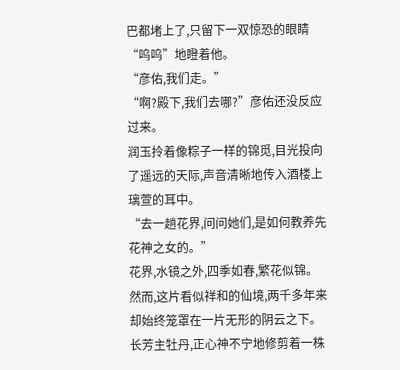巴都堵上了,只留下一双惊恐的眼睛“呜呜”地瞪着他。
“彦佑,我们走。”
“啊?殿下,我们去哪?”彦佑还没反应过来。
润玉拎着像粽子一样的锦觅,目光投向了遥远的天际,声音清晰地传入酒楼上璃萱的耳中。
“去一趟花界,问问她们,是如何教养先花神之女的。”
花界,水镜之外,四季如春,繁花似锦。
然而,这片看似祥和的仙境,两千多年来却始终笼罩在一片无形的阴云之下。
长芳主牡丹,正心神不宁地修剪着一株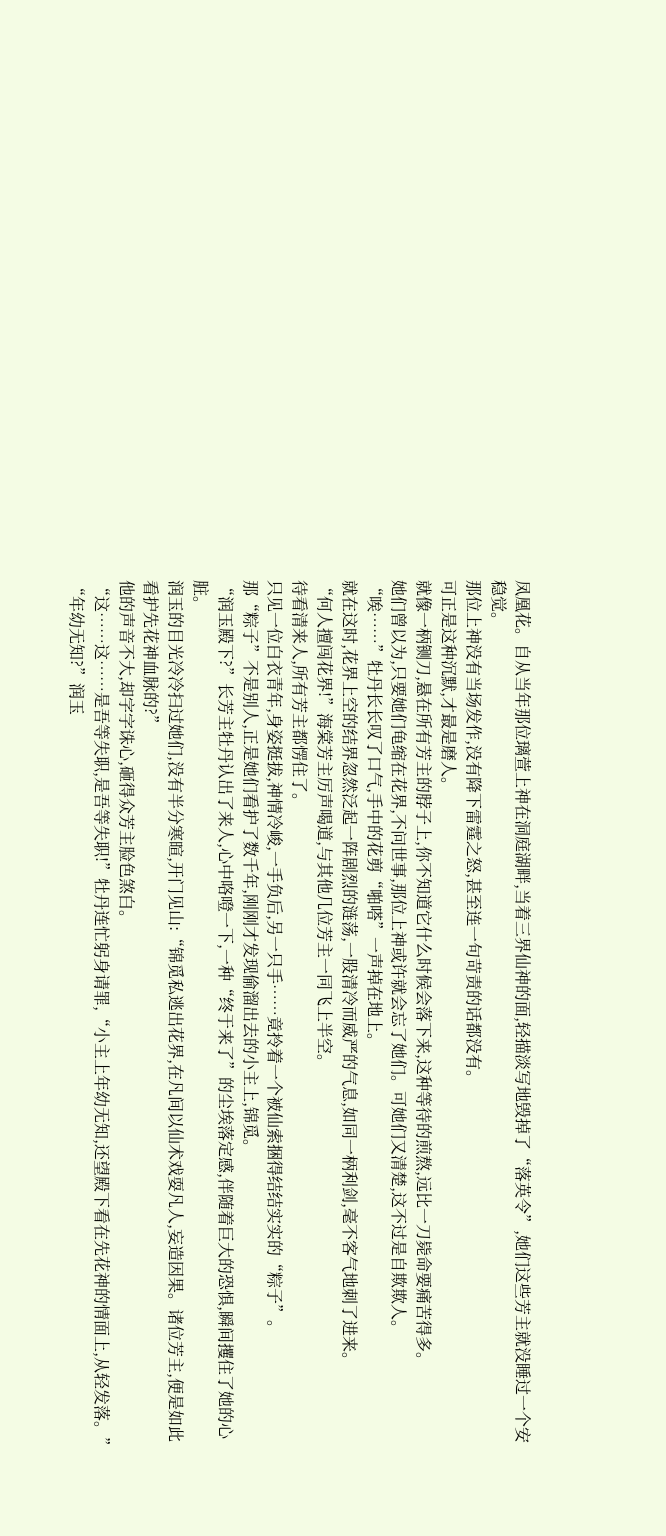凤凰花。自从当年那位璃萱上神在洞庭湖畔,当着三界仙神的面,轻描淡写地毁掉了“落英令”,她们这些芳主就没睡过一个安稳觉。
那位上神没有当场发作,没有降下雷霆之怒,甚至连一句苛责的话都没有。
可正是这种沉默,才最是磨人。
就像一柄铡刀,悬在所有芳主的脖子上,你不知道它什么时候会落下来,这种等待的煎熬,远比一刀毙命要痛苦得多。
她们曾以为,只要她们龟缩在花界,不问世事,那位上神或许就会忘了她们。可她们又清楚,这不过是自欺欺人。
“唉……”牡丹长长叹了口气,手中的花剪“啪嗒”一声掉在地上。
就在这时,花界上空的结界忽然泛起一阵剧烈的涟荡,一股清冷而威严的气息,如同一柄利剑,毫不客气地刺了进来。
“何人擅闯花界!”海棠芳主厉声喝道,与其他几位芳主一同飞上半空。
待看清来人,所有芳主都愣住了。
只见一位白衣青年,身姿挺拔,神情冷峻,一手负后,另一只手……竟拎着一个被仙索捆得结结实实的“粽子”。
那“粽子”不是别人,正是她们看护了数千年,刚刚才发现偷溜出去的小主上,锦觅。
“润玉殿下?”长芳主牡丹认出了来人,心中咯噔一下,一种“终于来了”的尘埃落定感,伴随着巨大的恐惧,瞬间攫住了她的心脏。
润玉的目光冷冷扫过她们,没有半分寒暄,开门见山:“锦觅私逃出花界,在凡间以仙术戏耍凡人,妄造因果。诸位芳主,便是如此看护先花神血脉的?”
他的声音不大,却字字诛心,砸得众芳主脸色煞白。
“这……这……是吾等失职,是吾等失职!”牡丹连忙躬身请罪,“小主上年幼无知,还望殿下看在先花神的情面上,从轻发落。”
“年幼无知?”润玉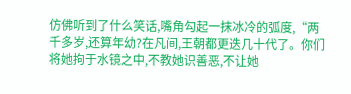仿佛听到了什么笑话,嘴角勾起一抹冰冷的弧度,“两千多岁,还算年幼?在凡间,王朝都更迭几十代了。你们将她拘于水镜之中,不教她识善恶,不让她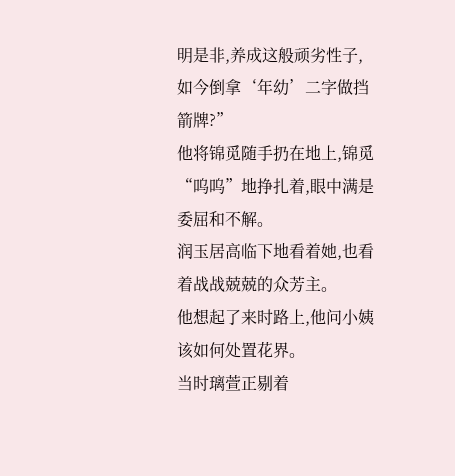明是非,养成这般顽劣性子,如今倒拿‘年幼’二字做挡箭牌?”
他将锦觅随手扔在地上,锦觅“呜呜”地挣扎着,眼中满是委屈和不解。
润玉居高临下地看着她,也看着战战兢兢的众芳主。
他想起了来时路上,他问小姨该如何处置花界。
当时璃萱正剔着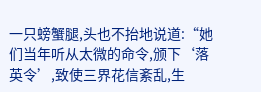一只螃蟹腿,头也不抬地说道:“她们当年听从太微的命令,颁下‘落英令’,致使三界花信紊乱,生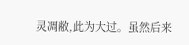灵凋敝,此为大过。虽然后来